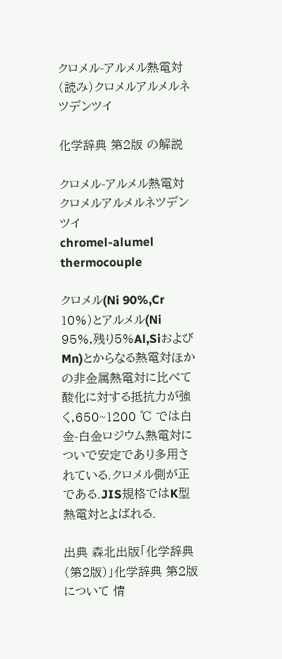クロメル-アルメル熱電対(読み)クロメルアルメルネツデンツイ

化学辞典 第2版 の解説

クロメル-アルメル熱電対
クロメルアルメルネツデンツイ
chromel-alumel thermocouple

クロメル(Ni 90%,Cr 10%)とアルメル(Ni 95%,残り5%Al,SiおよびMn)とからなる熱電対ほかの非金属熱電対に比べて酸化に対する抵抗力が強く,650~1200 ℃ では白金-白金ロジウム熱電対についで安定であり多用されている.クロメル側が正である.JIS規格ではK型熱電対とよばれる.

出典 森北出版「化学辞典(第2版)」化学辞典 第2版について 情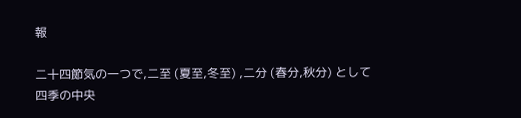報

二十四節気の一つで,二至 (夏至,冬至) ,二分 (春分,秋分) として四季の中央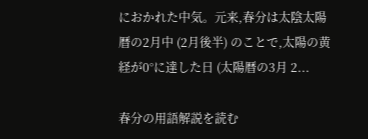におかれた中気。元来,春分は太陰太陽暦の2月中 (2月後半) のことで,太陽の黄経が0°に達した日 (太陽暦の3月 2...

春分の用語解説を読む